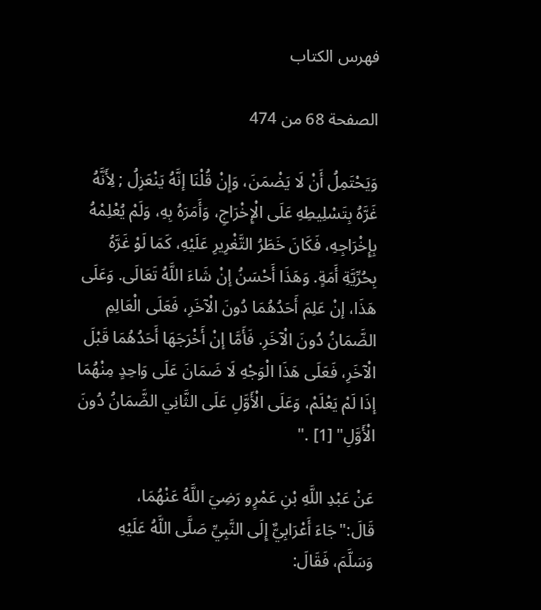فهرس الكتاب

الصفحة 68 من 474

وَيَحْتَمِلُ أَنْ لَا يَضْمَنَ، وَإِنْ قُلْنَا إنَّهُ يَنْعَزِلُ ; لِأَنَّهُ غَرَّهُ بِتَسْلِيطِهِ عَلَى الْإِخْرَاجِ، وَأَمَرَهُ بِهِ، وَلَمْ يُعْلِمْهُ بِإِخْرَاجِهِ، فَكَانَ خَطَرُ التَّغْرِيرِ عَلَيْهِ، كَمَا لَوْ غَرَّهُ بِحُرِّيَّةِ أَمَةٍ. وَهَذَا أَحْسَنُ إنْ شَاءَ اللَّهُ تَعَالَى. وَعَلَى هَذَا، إنْ عَلِمَ أَحَدُهُمَا دُونَ الْآخَرِ، فَعَلَى الْعَالِمِ الضَّمَانُ دُونَ الْآخَرِ. فَأَمَّا إنْ أَخْرَجَهَا أَحَدُهُمَا قَبْلَ الْآخَرِ، فَعَلَى هَذَا الْوَجْهِ لَا ضَمَانَ عَلَى وَاحِدٍ مِنْهُمَا إذَا لَمْ يَعْلَمْ، وَعَلَى الْأَوَّلِ عَلَى الثَّانِي الضَّمَانُ دُونَ الْأَوَّلِ" [1] ."

عَنْ عَبْدِ اللَّهِ بْنِ عَمْرٍو رَضِيَ اللَّهُ عَنْهُمَا، قَالَ:"جَاءَ أَعْرَابِيٌّ إِلَى النَّبِيِّ صَلَّى اللَّهُ عَلَيْهِ وَسَلَّمَ، فَقَالَ: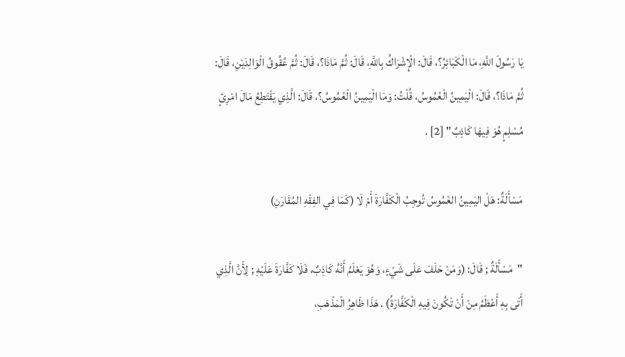يَا رَسُولَ اللَّهِ، مَا الْكَبَائِرُ؟، قَالَ: الْإِشْرَاكُ بِاللَّهِ، قَالَ: ثُمَّ مَاذَا؟، قَالَ: ثُمَّ عُقُوقُ الْوَالِدَيْنِ، قَالَ: ثُمَّ مَاذَا؟، قَالَ: الْيَمِينُ الْغَمُوسُ، قُلْتُ: وَمَا الْيَمِينُ الْغَمُوسُ؟، قَالَ: الَّذِي يَقْتَطِعُ مَالَ امْرِئٍ مُسْلِمٍ هُوَ فِيهَا كَاذِبٌ" [2] .

مَسْأَلَةٌ: هَلْ اليَمِينُ الغَمُوسُ تُوجِبُ الْكَفَّارَةَ أَمْ لَا (كَمَا فِي الفِقْهِ المُقَارَنِ)

"مَسْأَلَةٌ ; قَالَ: (وَمَنْ حَلَفَ عَلَى شَيْءٍ، وَهُوَ يَعْلَمُ أَنَّهُ كَاذِبٌ، فَلَا كَفَّارَةَ عَلَيْهِ ; لِأَنَّ الَّذِي أَتَى بِهِ أَعْظَمُ مِنْ أَنْ تَكُونَ فِيهِ الْكَفَّارَةُ) . هَذَا ظَاهِرُ الْمَذْهَبِ،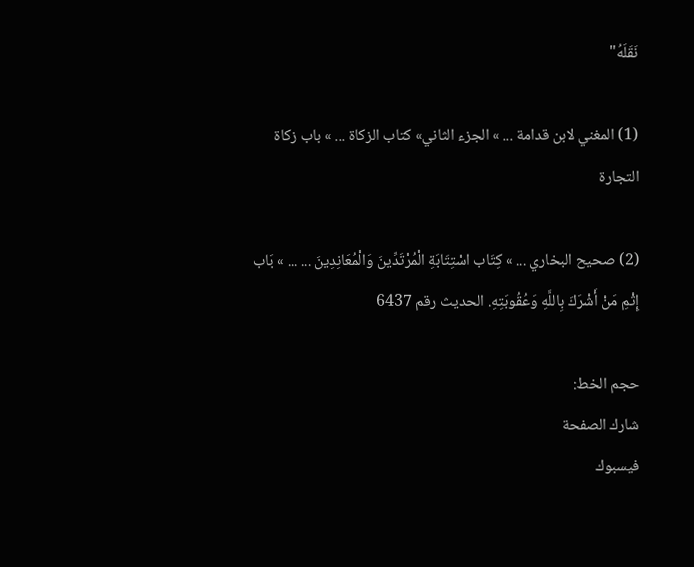نَقَلَهُ"

(1) المغني لابن قدامة ... » الجزء الثاني» كتاب الزكاة ... » باب زكاة التجارة

(2) صحيح البخاري ... » كِتَاب اسْتِتَابَةِ الْمُرْتَدِّينَ وَالْمُعَانِدِينَ ... ... » بَاب إِثْمِ مَنْ أَشْرَكَ بِاللَّهِ وَعُقُوبَتِهِ. الحديث رقم 6437

حجم الخط:
شارك الصفحة
فيسبوك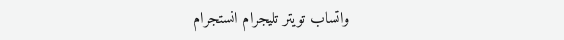واتساب تويتر تليجرام انستجرام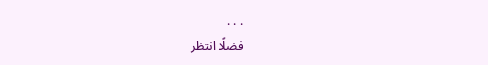. . .
فضلًا انتظر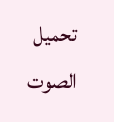تحميل الصوت